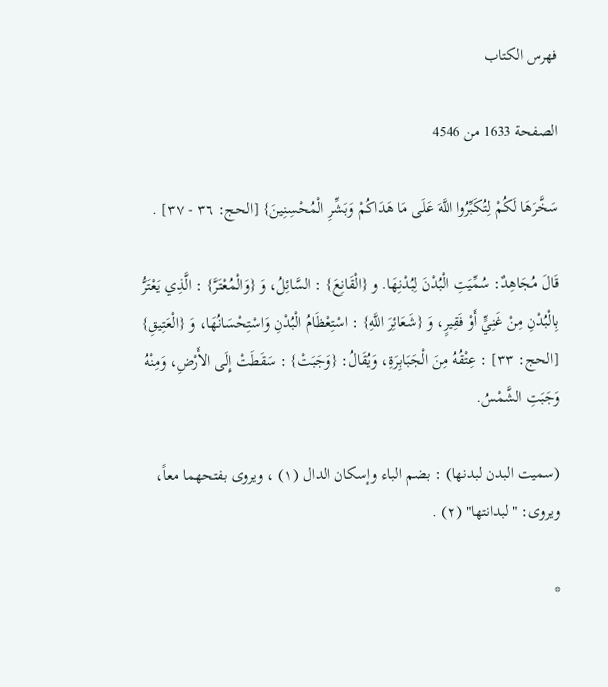فهرس الكتاب

الصفحة 1633 من 4546

سَخَّرَهَا لَكُمْ لِتُكَبِّرُوا اللَّهَ عَلَى مَا هَدَاكُمْ وَبَشِّرِ الْمُحْسِنِينَ} [الحج: ٣٦ - ٣٧] .

قَالَ مُجَاهِدٌ: سُمِّيَتِ الْبُدْنَ لِبُدْنِهَا. و {الْقَانِعَ} : السَّائِلُ، وَ {وَالْمُعْتَرَّ} : الَّذِي يَعْتَرُّ بِالْبُدْنِ مِنْ غَنِيٍّ أَوْ فَقِيرٍ، وَ {شَعَائِرَ اللَّهِ} : اسْتِعْظَامُ الْبُدْنِ وَاسْتِحْسَانُهَا، وَ {الْعَتِيقِ} [الحج: ٣٣] : عِتْقُهُ مِنَ الْجَبَابِرَةِ، وَيُقَالُ: {وَجَبَتْ} : سَقَطَتْ إِلَى الأَرْضِ، وَمِنْهُ وَجَبَتِ الشَّمْسُ.

(سميت البدن لبدنها) : بضم الباء وإسكان الدال (١) ، ويروى بفتحهما معاً، ويروى: "لبدانتها" (٢) .

*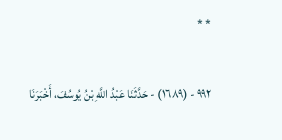* *

٩٩٢ - (١٦٨٩) - حَدَّثَنَا عَبْدُ اللَّهِ بْنُ يُوسُفَ، أَخْبَرَنَا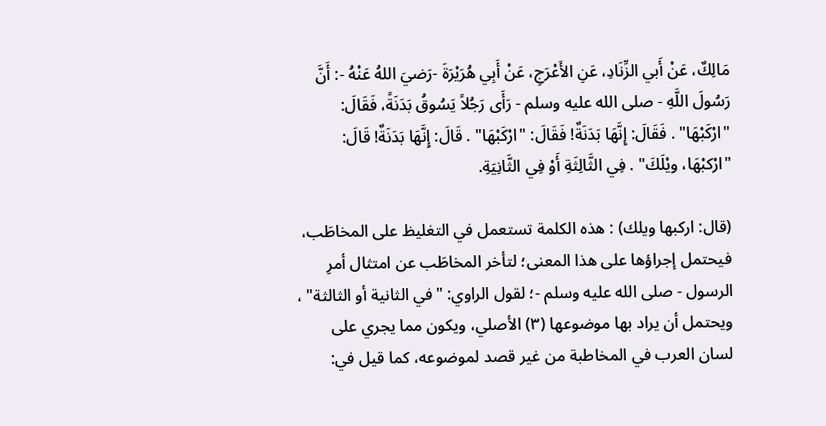مَالِكٌ، عَنْ أَبي الزِّنَادِ، عَنِ الأَعْرَجِ، عَنْ أَبِي هُرَيْرَةَ -رَضيَ اللهُ عَنْهُ -: أَنَّ رَسُولَ اللَّهِ - صلى الله عليه وسلم - رَأَى رَجُلاً يَسُوقُ بَدَنَةً، فَقَالَ: "ارْكَبْهَا" . فَقَالَ: إِنَّهَا بَدَنَةٌ! فَقَالَ: "ارْكَبْهَا" . قَالَ: إِنَّهَا بَدَنَةٌ! قَالَ: "ارْكبْهَا، ويْلَكَ" . فِي الثَّالِثَةِ أَوْ فِي الثَّانِيَةِ.

(قال: اركبها ويلك) : هذه الكلمة تستعمل في التغليظ على المخاطَب، فيحتمل إجراؤها على هذا المعنى؛ لتأخر المخاطَب عن امتثال أمرِ الرسول - صلى الله عليه وسلم -؛ لقول الراوي: "في الثانية أو الثالثة" ، ويحتمل أن يراد بها موضوعها (٣) الأصلي، ويكون مما يجري على لسان العرب في المخاطبة من غير قصد لموضوعه، كما قيل في: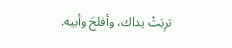ترِبَتْ يداك، وأفلحَ وأبيه.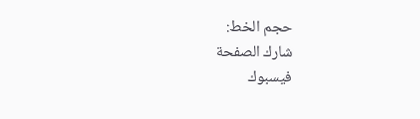حجم الخط:
شارك الصفحة
فيسبوك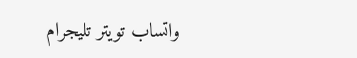واتساب تويتر تليجرام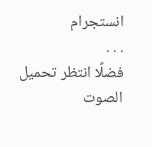انستجرام
. . .
فضلًا انتظر تحميل الصوت